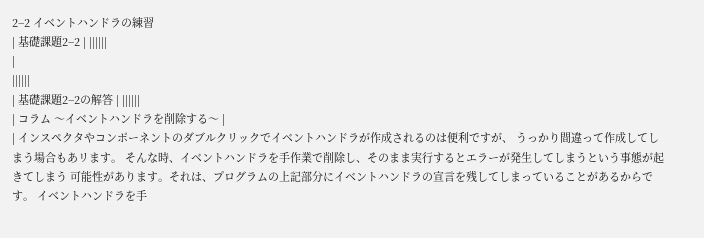2−2 イベントハンドラの練習
| 基礎課題2−2 | ||||||
|
||||||
| 基礎課題2−2の解答 | ||||||
| コラム 〜イベントハンドラを削除する〜 |
| インスペクタやコンポーネントのダブルクリックでイベントハンドラが作成されるのは便利ですが、 うっかり間違って作成してしまう場合もあリます。 そんな時、イベントハンドラを手作業で削除し、そのまま実行するとエラーが発生してしまうという事態が起きてしまう 可能性があります。それは、プログラムの上記部分にイベントハンドラの宣言を残してしまっていることがあるからです。 イベントハンドラを手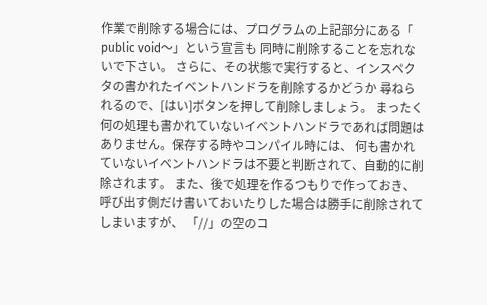作業で削除する場合には、プログラムの上記部分にある「 public void〜」という宣言も 同時に削除することを忘れないで下さい。 さらに、その状態で実行すると、インスペクタの書かれたイベントハンドラを削除するかどうか 尋ねられるので、[はい]ボタンを押して削除しましょう。 まったく何の処理も書かれていないイベントハンドラであれば問題はありません。保存する時やコンパイル時には、 何も書かれていないイベントハンドラは不要と判断されて、自動的に削除されます。 また、後で処理を作るつもりで作っておき、呼び出す側だけ書いておいたりした場合は勝手に削除されてしまいますが、 「//」の空のコ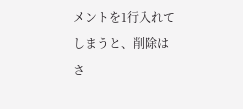メントを1行入れてしまうと、削除はさ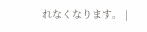れなくなります。 |